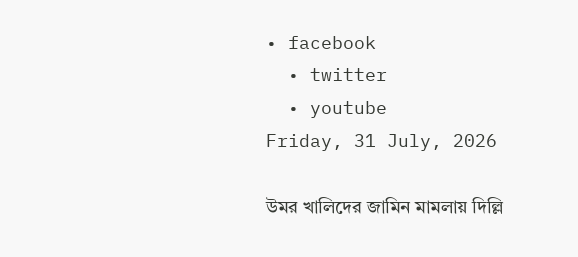• facebook
  • twitter
  • youtube
Friday, 31 July, 2026

উমর খালিদের জামিন মামলায় দিল্লি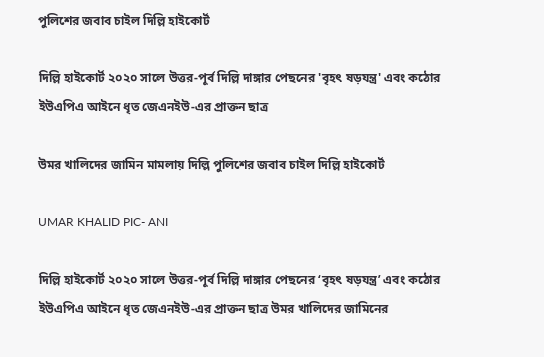পুলিশের জবাব চাইল দিল্লি হাইকোর্ট

দিল্লি হাইকোর্ট ২০২০ সালে উত্তর-পূর্ব দিল্লি দাঙ্গার পেছনের 'বৃহৎ ষড়যন্ত্র' এবং কঠোর ইউএপিএ আইনে ধৃত জেএনইউ-এর প্রাক্তন ছাত্র

উমর খালিদের জামিন মামলায় দিল্লি পুলিশের জবাব চাইল দিল্লি হাইকোর্ট

UMAR KHALID PIC- ANI

দিল্লি হাইকোর্ট ২০২০ সালে উত্তর-পূর্ব দিল্লি দাঙ্গার পেছনের ‘বৃহৎ ষড়যন্ত্র’ এবং কঠোর ইউএপিএ আইনে ধৃত জেএনইউ-এর প্রাক্তন ছাত্র উমর খালিদের জামিনের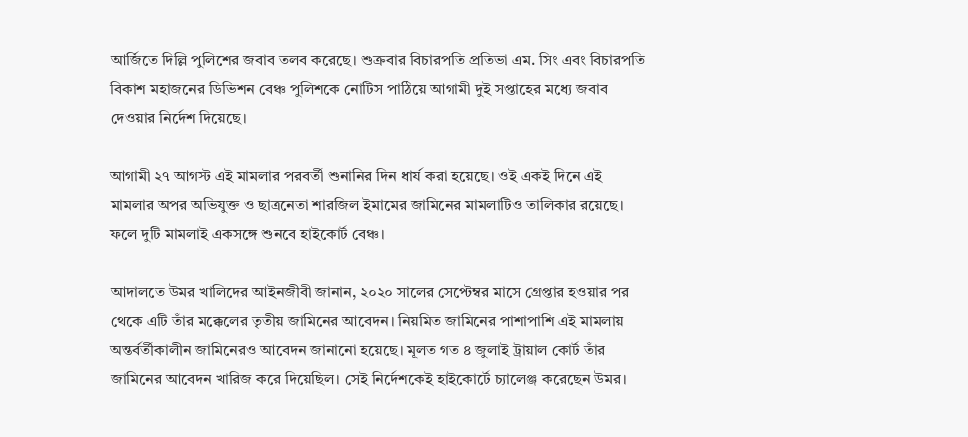আর্জিতে দিল্লি পুলিশের জবাব তলব করেছে। শুক্রবার বিচারপতি প্রতিভা এম. সিং এবং বিচারপতি বিকাশ মহাজনের ডিভিশন বেঞ্চ পুলিশকে নোটিস পাঠিয়ে আগামী দুই সপ্তাহের মধ্যে জবাব দেওয়ার নির্দেশ দিয়েছে।

আগামী ২৭ আগস্ট এই মামলার পরবর্তী শুনানির দিন ধার্য করা হয়েছে। ওই একই দিনে এই মামলার অপর অভিযুক্ত ও ছাত্রনেতা শারজিল ইমামের জামিনের মামলাটিও তালিকার রয়েছে। ফলে দুটি মামলাই একসঙ্গে শুনবে হাইকোর্ট বেঞ্চ।

আদালতে উমর খালিদের আইনজীবী জানান, ২০২০ সালের সেপ্টেম্বর মাসে গ্রেপ্তার হওয়ার পর থেকে এটি তাঁর মক্কেলের তৃতীয় জামিনের আবেদন। নিয়মিত জামিনের পাশাপাশি এই মামলায় অন্তর্বর্তীকালীন জামিনেরও আবেদন জানানো হয়েছে। মূলত গত ৪ জুলাই ট্রায়াল কোর্ট তাঁর জামিনের আবেদন খারিজ করে দিয়েছিল। সেই নির্দেশকেই হাইকোর্টে চ্যালেঞ্জ করেছেন উমর।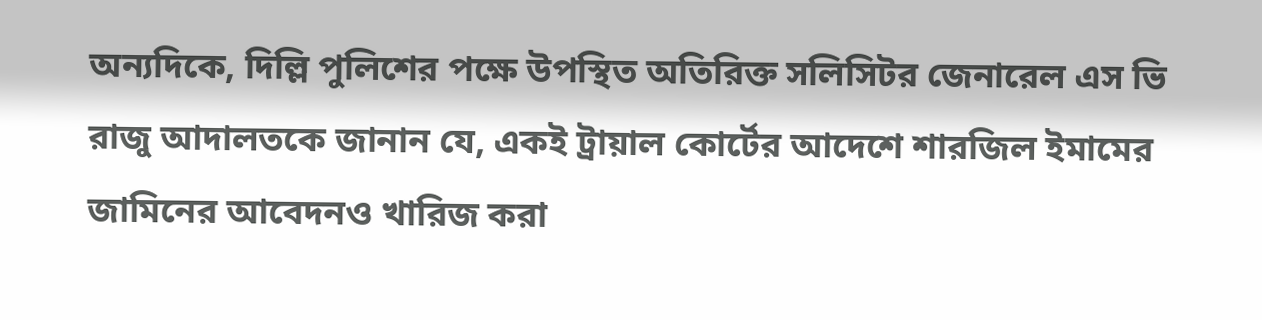অন্যদিকে, দিল্লি পুলিশের পক্ষে উপস্থিত অতিরিক্ত সলিসিটর জেনারেল এস ভি রাজু আদালতকে জানান যে, একই ট্রায়াল কোর্টের আদেশে শারজিল ইমামের জামিনের আবেদনও খারিজ করা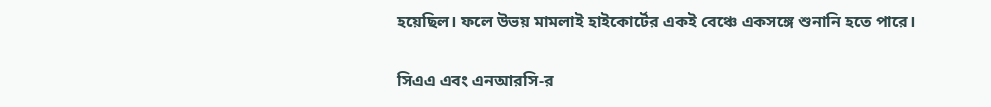হয়েছিল। ফলে উভয় মামলাই হাইকোর্টের একই বেঞ্চে একসঙ্গে শুনানি হতে পারে।

সিএএ এবং এনআরসি-র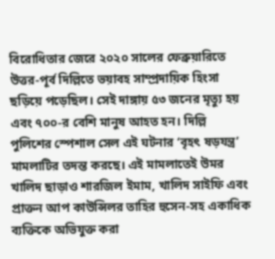বিরোধিতার জেরে ২০২০ সালের ফেব্রুয়ারিতে উত্তর-পূর্ব দিল্লিতে ভয়াবহ সাম্প্রদায়িক হিংসা ছড়িয়ে পড়েছিল। সেই দাঙ্গায় ৫৩ জনের মৃত্যু হয় এবং ৭০০-র বেশি মানুষ আহত হন। দিল্লি পুলিশের স্পেশাল সেল এই ঘটনার ‘বৃহৎ ষড়যন্ত্র’ মামলাটির তদন্ত করছে। এই মামলাতেই উমর খালিদ ছাড়াও শারজিল ইমাম, খালিদ সাইফি এবং প্রাক্তন আপ কাউন্সিলর তাহির হুসেন-সহ একাধিক ব্যক্তিকে অভিযুক্ত করা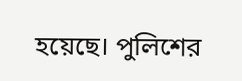হয়েছে। পুলিশের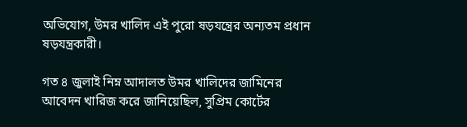অভিযোগ, উমর খালিদ এই পুরো ষড়যন্ত্রের অন্যতম প্রধান ষড়যন্ত্রকারী।

গত ৪ জুলাই নিম্ন আদালত উমর খালিদের জামিনের আবেদন খারিজ করে জানিয়েছিল, সুপ্রিম কোর্টের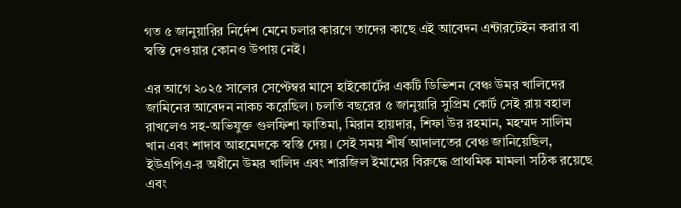গত ৫ জানুয়ারির নির্দেশ মেনে চলার কারণে তাদের কাছে এই আবেদন এন্টারটেইন করার বা স্বস্তি দেওয়ার কোনও উপায় নেই।

এর আগে ২০২৫ সালের সেপ্টেম্বর মাসে হাইকোর্টের একটি ডিভিশন বেঞ্চ উমর খালিদের জামিনের আবেদন নাকচ করেছিল। চলতি বছরের ৫ জানুয়ারি সুপ্রিম কোর্ট সেই রায় বহাল রাখলেও সহ-অভিযুক্ত গুলফিশা ফাতিমা, মিরান হায়দার, শিফা উর রহমান, মহম্মদ সালিম খান এবং শাদাব আহমেদকে স্বস্তি দেয়। সেই সময় শীর্ষ আদালতের বেঞ্চ জানিয়েছিল, ইউএপিএ-র অধীনে উমর খালিদ এবং শারজিল ইমামের বিরুদ্ধে প্রাথমিক মামলা সঠিক রয়েছে এবং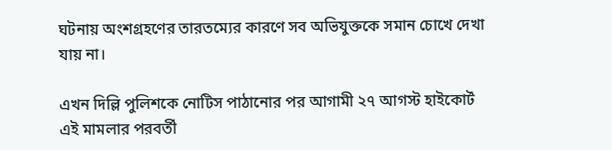ঘটনায় অংশগ্রহণের তারতম্যের কারণে সব অভিযুক্তকে সমান চোখে দেখা যায় না।

এখন দিল্লি পুলিশকে নোটিস পাঠানোর পর আগামী ২৭ আগস্ট হাইকোর্ট এই মামলার পরবর্তী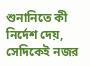শুনানিতে কী নির্দেশ দেয়, সেদিকেই নজর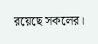রয়েছে সকলের।